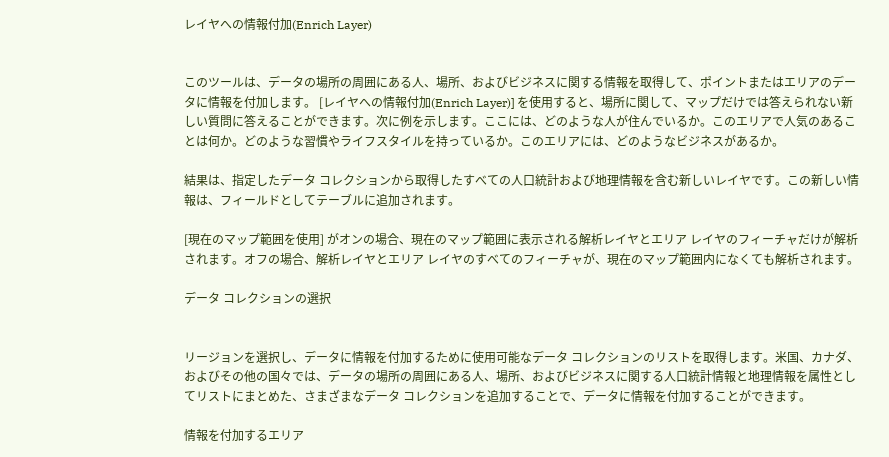レイヤへの情報付加(Enrich Layer)


このツールは、データの場所の周囲にある人、場所、およびビジネスに関する情報を取得して、ポイントまたはエリアのデータに情報を付加します。 [レイヤへの情報付加(Enrich Layer)] を使用すると、場所に関して、マップだけでは答えられない新しい質問に答えることができます。次に例を示します。ここには、どのような人が住んでいるか。このエリアで人気のあることは何か。どのような習慣やライフスタイルを持っているか。このエリアには、どのようなビジネスがあるか。

結果は、指定したデータ コレクションから取得したすべての人口統計および地理情報を含む新しいレイヤです。この新しい情報は、フィールドとしてテーブルに追加されます。

[現在のマップ範囲を使用] がオンの場合、現在のマップ範囲に表示される解析レイヤとエリア レイヤのフィーチャだけが解析されます。オフの場合、解析レイヤとエリア レイヤのすべてのフィーチャが、現在のマップ範囲内になくても解析されます。

データ コレクションの選択


リージョンを選択し、データに情報を付加するために使用可能なデータ コレクションのリストを取得します。米国、カナダ、およびその他の国々では、データの場所の周囲にある人、場所、およびビジネスに関する人口統計情報と地理情報を属性としてリストにまとめた、さまざまなデータ コレクションを追加することで、データに情報を付加することができます。

情報を付加するエリア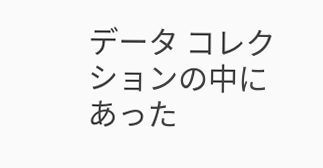データ コレクションの中にあった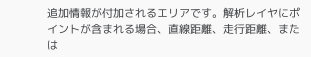追加情報が付加されるエリアです。解析レイヤにポイントが含まれる場合、直線距離、走行距離、または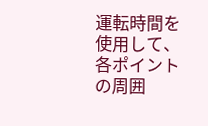運転時間を使用して、各ポイントの周囲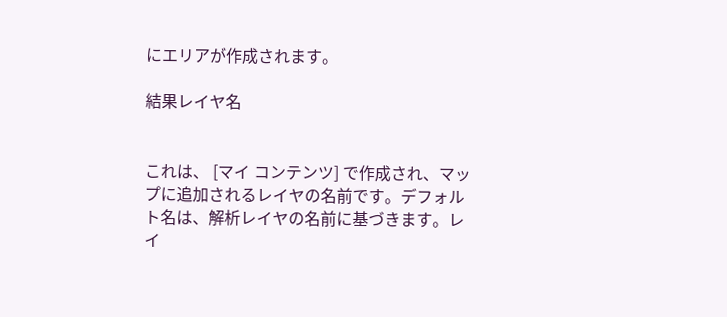にエリアが作成されます。

結果レイヤ名


これは、 [マイ コンテンツ] で作成され、マップに追加されるレイヤの名前です。デフォルト名は、解析レイヤの名前に基づきます。レイ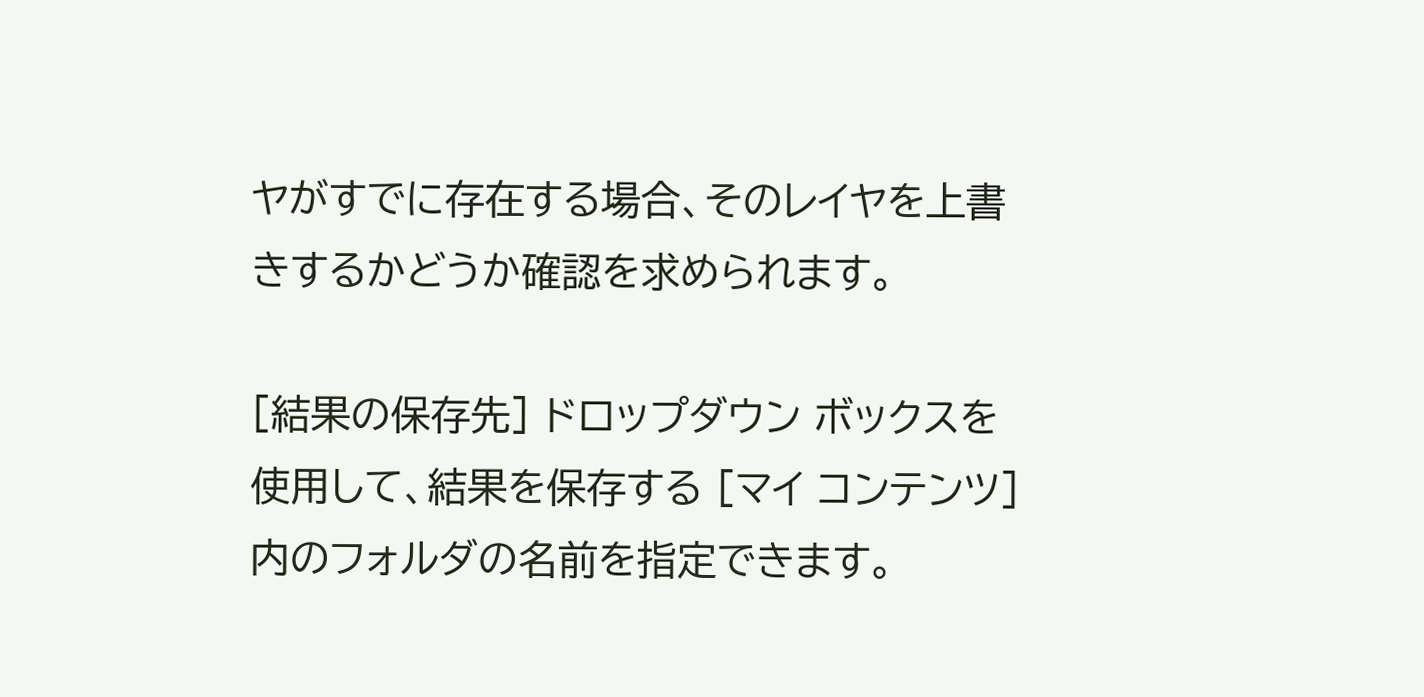ヤがすでに存在する場合、そのレイヤを上書きするかどうか確認を求められます。

[結果の保存先] ドロップダウン ボックスを使用して、結果を保存する [マイ コンテンツ] 内のフォルダの名前を指定できます。